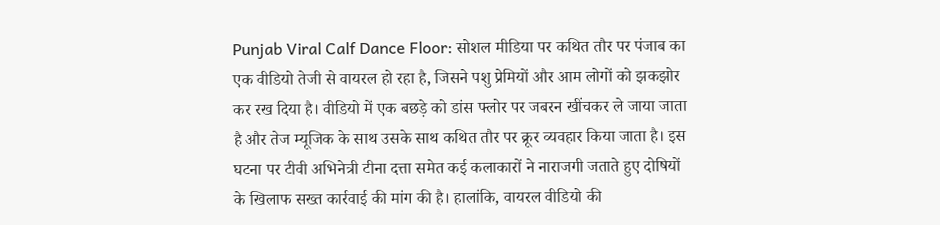Punjab Viral Calf Dance Floor: सोशल मीडिया पर कथित तौर पर पंजाब का एक वीडियो तेजी से वायरल हो रहा है, जिसने पशु प्रेमियों और आम लोगों को झकझोर कर रख दिया है। वीडियो में एक बछड़े को डांस फ्लोर पर जबरन खींचकर ले जाया जाता है और तेज म्यूजिक के साथ उसके साथ कथित तौर पर क्रूर व्यवहार किया जाता है। इस घटना पर टीवी अभिनेत्री टीना दत्ता समेत कई कलाकारों ने नाराजगी जताते हुए दोषियों के खिलाफ सख्त कार्रवाई की मांग की है। हालांकि, वायरल वीडियो की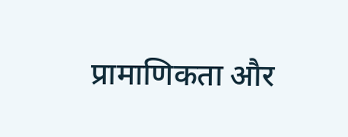प्रामाणिकता और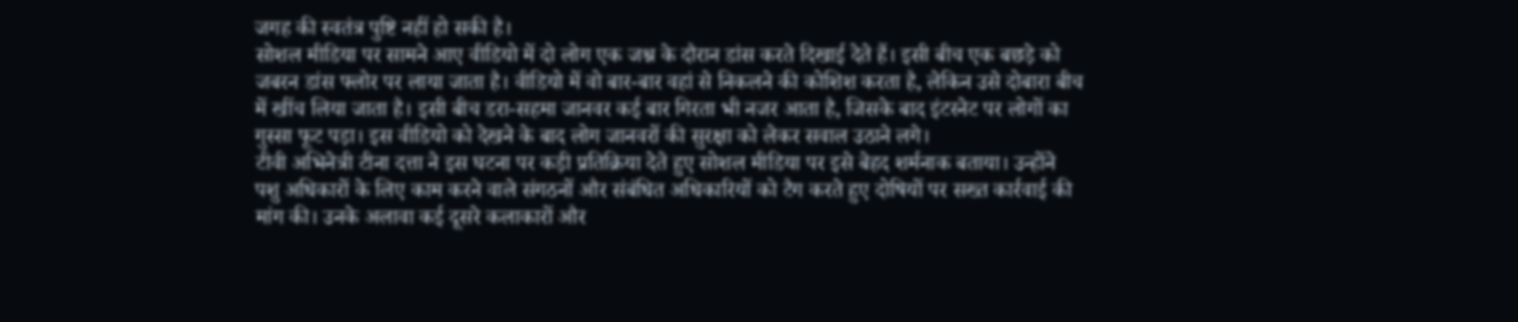जगह की स्वतंत्र पुष्टि नहीं हो सकी है।
सोशल मीडिया पर सामने आए वीडियो में दो लोग एक जश्न के दौरान डांस करते दिखाई देते हैं। इसी बीच एक बछड़े को जबरन डांस फ्लोर पर लाया जाता है। वीडियो में वो बार-बार वहां से निकलने की कोशिश करता है, लेकिन उसे दोबारा बीच में खींच लिया जाता है। इसी बीच डरा-सहमा जानवर कई बार गिरता भी नजर आता है, जिसके बाद इंटरनेट पर लोगों का गुस्सा फूट पड़ा। इस वीडियो को देखने के बाद लोग जानवरों की सुरक्षा को लेकर सवाल उठाने लगे।
टीवी अभिनेत्री टीना दत्ता ने इस घटना पर कड़ी प्रतिक्रिया देते हुए सोशल मीडिया पर इसे बेहद शर्मनाक बताया। उन्होंने पशु अधिकारों के लिए काम करने वाले संगठनों और संबंधित अधिकारियों को टैग करते हुए दोषियों पर सख्त कार्रवाई की मांग की। उनके अलावा कई दूसरे कलाकारों और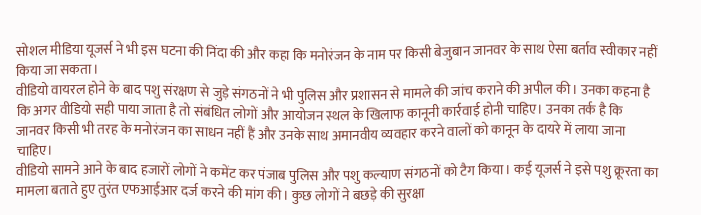सोशल मीडिया यूजर्स ने भी इस घटना की निंदा की और कहा कि मनोरंजन के नाम पर किसी बेजुबान जानवर के साथ ऐसा बर्ताव स्वीकार नहीं किया जा सकता।
वीडियो वायरल होने के बाद पशु संरक्षण से जुड़े संगठनों ने भी पुलिस और प्रशासन से मामले की जांच कराने की अपील की। उनका कहना है कि अगर वीडियो सही पाया जाता है तो संबंधित लोगों और आयोजन स्थल के खिलाफ कानूनी कार्रवाई होनी चाहिए। उनका तर्क है कि जानवर किसी भी तरह के मनोरंजन का साधन नहीं हैं और उनके साथ अमानवीय व्यवहार करने वालों को कानून के दायरे में लाया जाना चाहिए।
वीडियो सामने आने के बाद हजारों लोगों ने कमेंट कर पंजाब पुलिस और पशु कल्याण संगठनों को टैग किया। कई यूजर्स ने इसे पशु क्रूरता का मामला बताते हुए तुरंत एफआईआर दर्ज करने की मांग की। कुछ लोगों ने बछड़े की सुरक्षा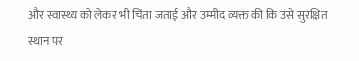और स्वास्थ्य को लेकर भी चिंता जताई और उम्मीद व्यक्त की कि उसे सुरक्षित स्थान पर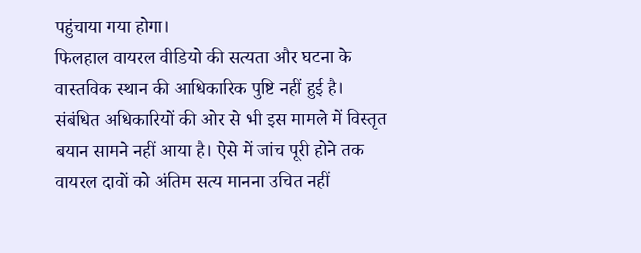पहुंचाया गया होगा।
फिलहाल वायरल वीडियो की सत्यता और घटना के वास्तविक स्थान की आधिकारिक पुष्टि नहीं हुई है। संबंधित अधिकारियों की ओर से भी इस मामले में विस्तृत बयान सामने नहीं आया है। ऐसे में जांच पूरी होने तक वायरल दावों को अंतिम सत्य मानना उचित नहीं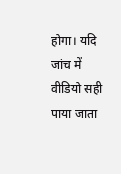होगा। यदि जांच में वीडियो सही पाया जाता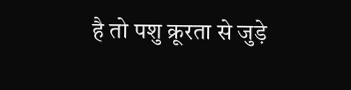है तो पशु क्रूरता से जुड़े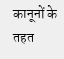कानूनों के तहत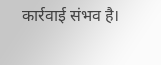कार्रवाई संभव है।